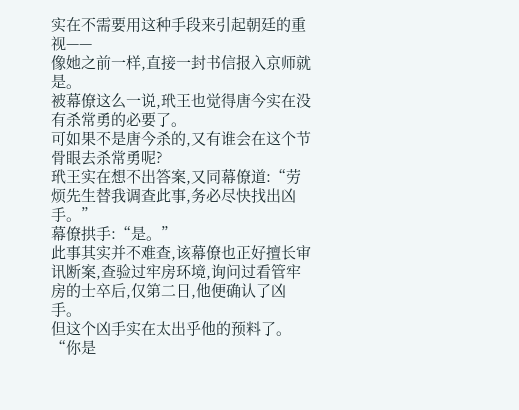实在不需要用这种手段来引起朝廷的重视——
像她之前一样,直接一封书信报入京师就是。
被幕僚这么一说,玳王也觉得唐今实在没有杀常勇的必要了。
可如果不是唐今杀的,又有谁会在这个节骨眼去杀常勇呢?
玳王实在想不出答案,又同幕僚道:“劳烦先生替我调查此事,务必尽快找出凶手。”
幕僚拱手:“是。”
此事其实并不难查,该幕僚也正好擅长审讯断案,查验过牢房环境,询问过看管牢房的士卒后,仅第二日,他便确认了凶手。
但这个凶手实在太出乎他的预料了。
“你是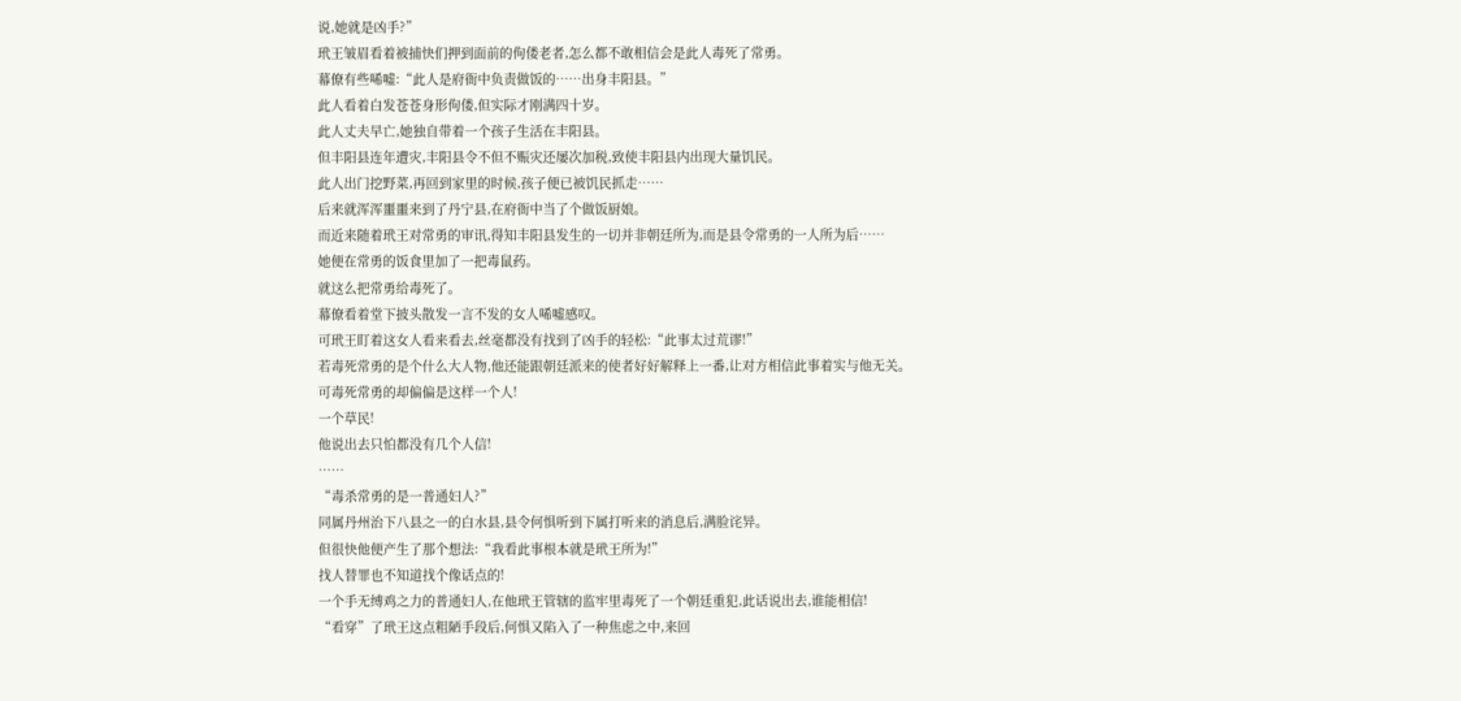说,她就是凶手?”
玳王皱眉看着被捕快们押到面前的佝偻老者,怎么都不敢相信会是此人毒死了常勇。
幕僚有些唏嘘:“此人是府衙中负责做饭的……出身丰阳县。”
此人看着白发苍苍身形佝偻,但实际才刚满四十岁。
此人丈夫早亡,她独自带着一个孩子生活在丰阳县。
但丰阳县连年遭灾,丰阳县令不但不赈灾还屡次加税,致使丰阳县内出现大量饥民。
此人出门挖野菜,再回到家里的时候,孩子便已被饥民抓走……
后来就浑浑噩噩来到了丹宁县,在府衙中当了个做饭厨娘。
而近来随着玳王对常勇的审讯,得知丰阳县发生的一切并非朝廷所为,而是县令常勇的一人所为后……
她便在常勇的饭食里加了一把毒鼠药。
就这么把常勇给毒死了。
幕僚看着堂下披头散发一言不发的女人唏嘘感叹。
可玳王盯着这女人看来看去,丝毫都没有找到了凶手的轻松:“此事太过荒谬!”
若毒死常勇的是个什么大人物,他还能跟朝廷派来的使者好好解释上一番,让对方相信此事着实与他无关。
可毒死常勇的却偏偏是这样一个人!
一个草民!
他说出去只怕都没有几个人信!
……
“毒杀常勇的是一普通妇人?”
同属丹州治下八县之一的白水县,县令何惧听到下属打听来的消息后,满脸诧异。
但很快他便产生了那个想法:“我看此事根本就是玳王所为!”
找人替罪也不知道找个像话点的!
一个手无缚鸡之力的普通妇人,在他玳王管辖的监牢里毒死了一个朝廷重犯,此话说出去,谁能相信!
“看穿”了玳王这点粗陋手段后,何惧又陷入了一种焦虑之中,来回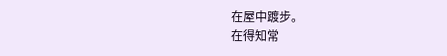在屋中踱步。
在得知常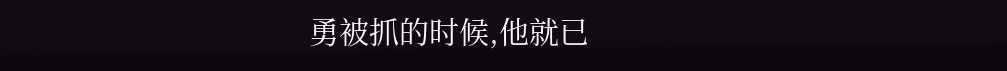勇被抓的时候,他就已